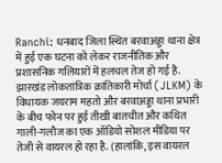Ranchi: धनबाद जिला स्थित बरवाअड्डा थाना क्षेत्र में हुई एक घटना को लेकर राजनीतिक और प्रशासनिक गलियारों में हलचल तेज हो गई है. झारखंड लोकतांत्रिक क्रांतिकारी मोर्चा (JLKM) के विधायक जयराम महतो और बरवाअड्डा थाना प्रभारी के बीच फोन पर हुई तीखी बातचीत और कथित गाली-गलौज का एक ऑडियो सोशल मीडिया पर तेजी से वायरल हो रहा है. (हालांकि, इस वायरल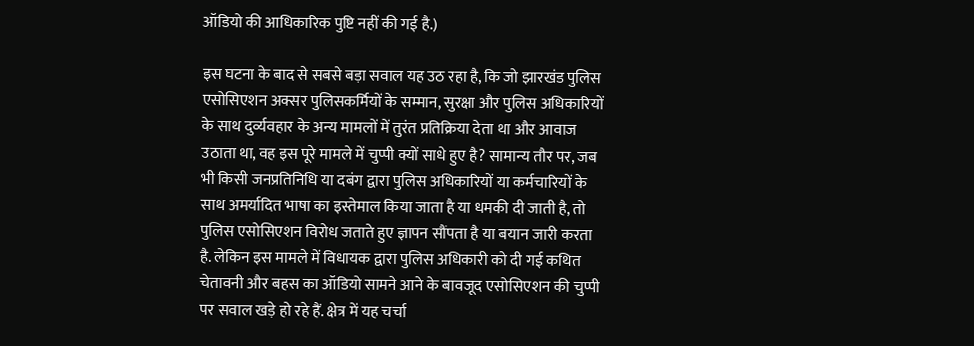ऑडियो की आधिकारिक पुष्टि नहीं की गई है.)

इस घटना के बाद से सबसे बड़ा सवाल यह उठ रहा है, कि जो झारखंड पुलिस एसोसिएशन अक्सर पुलिसकर्मियों के सम्मान, सुरक्षा और पुलिस अधिकारियों के साथ दुर्व्यवहार के अन्य मामलों में तुरंत प्रतिक्रिया देता था और आवाज उठाता था, वह इस पूरे मामले में चुप्पी क्यों साधे हुए है? सामान्य तौर पर, जब भी किसी जनप्रतिनिधि या दबंग द्वारा पुलिस अधिकारियों या कर्मचारियों के साथ अमर्यादित भाषा का इस्तेमाल किया जाता है या धमकी दी जाती है, तो पुलिस एसोसिएशन विरोध जताते हुए ज्ञापन सौंपता है या बयान जारी करता है. लेकिन इस मामले में विधायक द्वारा पुलिस अधिकारी को दी गई कथित चेतावनी और बहस का ऑडियो सामने आने के बावजूद एसोसिएशन की चुप्पी पर सवाल खड़े हो रहे हैं. क्षेत्र में यह चर्चा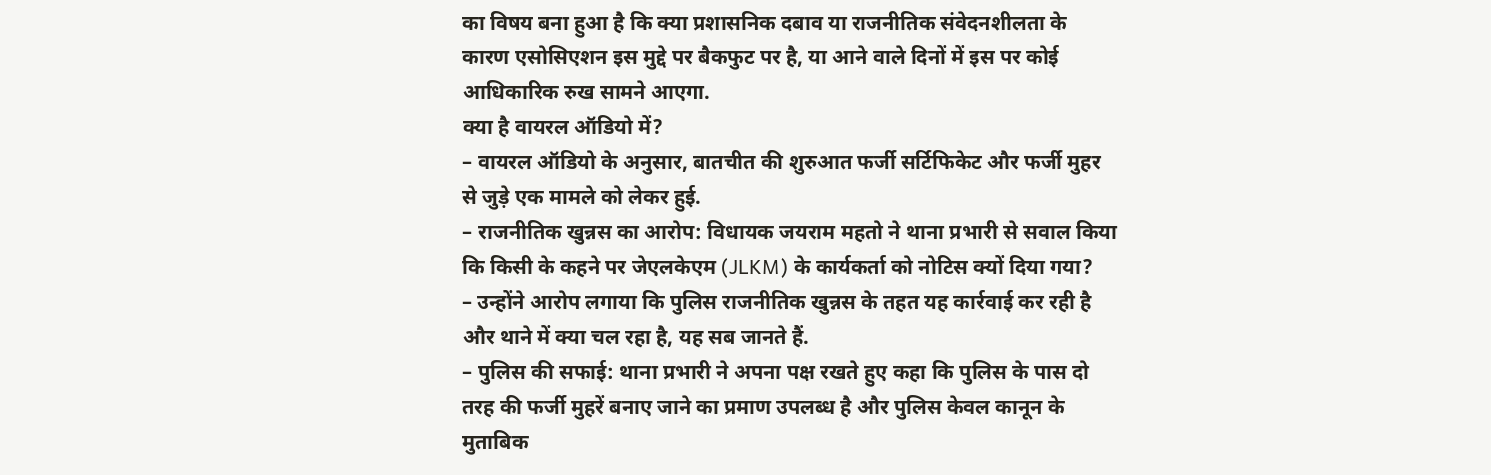का विषय बना हुआ है कि क्या प्रशासनिक दबाव या राजनीतिक संवेदनशीलता के कारण एसोसिएशन इस मुद्दे पर बैकफुट पर है, या आने वाले दिनों में इस पर कोई आधिकारिक रुख सामने आएगा.
क्या है वायरल ऑडियो में?
– वायरल ऑडियो के अनुसार, बातचीत की शुरुआत फर्जी सर्टिफिकेट और फर्जी मुहर से जुड़े एक मामले को लेकर हुई.
– राजनीतिक खुन्नस का आरोप: विधायक जयराम महतो ने थाना प्रभारी से सवाल किया कि किसी के कहने पर जेएलकेएम (JLKM) के कार्यकर्ता को नोटिस क्यों दिया गया?
– उन्होंने आरोप लगाया कि पुलिस राजनीतिक खुन्नस के तहत यह कार्रवाई कर रही है और थाने में क्या चल रहा है, यह सब जानते हैं.
– पुलिस की सफाई: थाना प्रभारी ने अपना पक्ष रखते हुए कहा कि पुलिस के पास दो तरह की फर्जी मुहरें बनाए जाने का प्रमाण उपलब्ध है और पुलिस केवल कानून के मुताबिक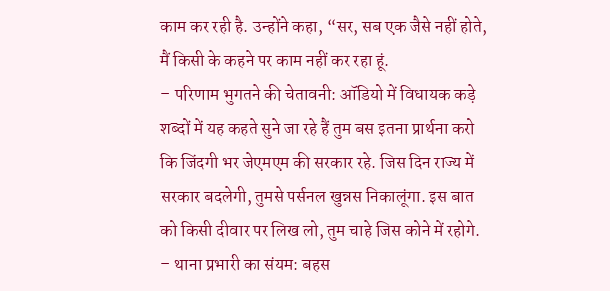काम कर रही है. उन्होंने कहा, “सर, सब एक जैसे नहीं होते, मैं किसी के कहने पर काम नहीं कर रहा हूं.
– परिणाम भुगतने की चेतावनी: ऑडियो में विधायक कड़े शब्दों में यह कहते सुने जा रहे हैं तुम बस इतना प्रार्थना करो कि जिंदगी भर जेएमएम की सरकार रहे. जिस दिन राज्य में सरकार बदलेगी, तुमसे पर्सनल खुन्नस निकालूंगा. इस बात को किसी दीवार पर लिख लो, तुम चाहे जिस कोने में रहोगे.
– थाना प्रभारी का संयम: बहस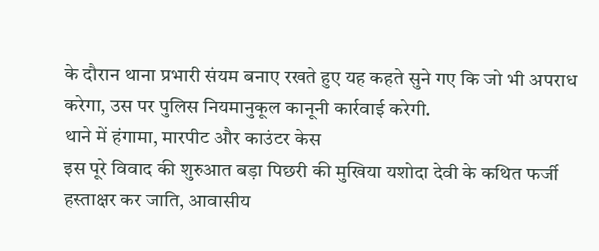के दौरान थाना प्रभारी संयम बनाए रखते हुए यह कहते सुने गए कि जो भी अपराध करेगा, उस पर पुलिस नियमानुकूल कानूनी कार्रवाई करेगी.
थाने में हंगामा, मारपीट और काउंटर केस
इस पूरे विवाद की शुरुआत बड़ा पिछरी की मुखिया यशोदा देवी के कथित फर्जी हस्ताक्षर कर जाति, आवासीय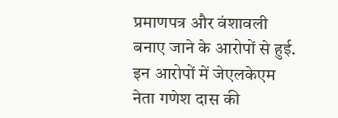प्रमाणपत्र और वंशावली बनाए जाने के आरोपों से हुई. इन आरोपों में जेएलकेएम नेता गणेश दास की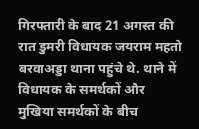गिरफ्तारी के बाद 21 अगस्त की रात डुमरी विधायक जयराम महतो बरवाअड्डा थाना पहुंचे थे. थाने में विधायक के समर्थकों और मुखिया समर्थकों के बीच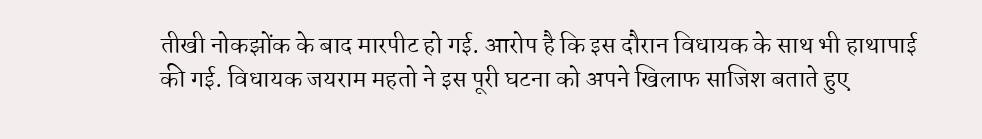तीखी नोकझोंक के बाद मारपीट हो गई. आरोप है कि इस दौरान विधायक के साथ भी हाथापाई की गई. विधायक जयराम महतो ने इस पूरी घटना को अपने खिलाफ साजिश बताते हुए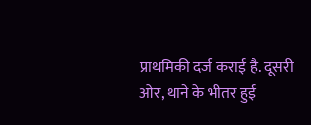प्राथमिकी दर्ज कराई है. दूसरी ओर, थाने के भीतर हुई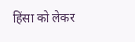हिंसा को लेकर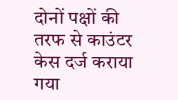दोनों पक्षों की तरफ से काउंटर केस दर्ज कराया गया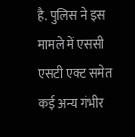है. पुलिस ने इस मामले में एससी एसटी एक्ट समेत कई अन्य गंभीर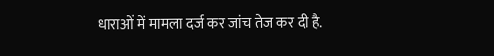धाराओं में मामला दर्ज कर जांच तेज कर दी है.